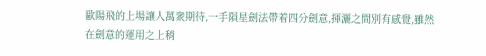歐陽飛的上場讓人萬衆期待,一手隕星劍法帶着四分劍意,揮灑之間別有感覺,雖然在劍意的運用之上稍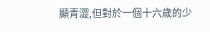顯青澀,但對於一個十六歲的少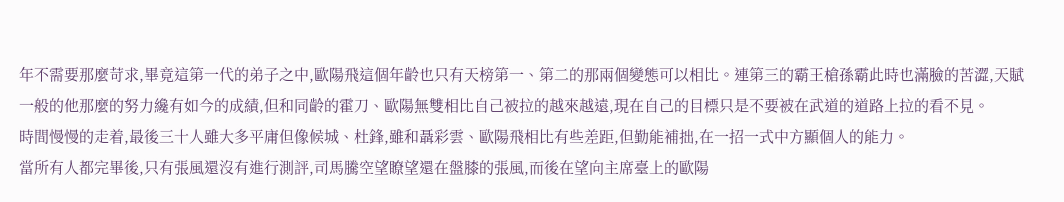年不需要那麼苛求,畢竟這第一代的弟子之中,歐陽飛這個年齡也只有天榜第一、第二的那兩個變態可以相比。連第三的霸王槍孫霸此時也滿臉的苦澀,天賦一般的他那麼的努力纔有如今的成績,但和同齡的霍刀、歐陽無雙相比自己被拉的越來越遠,現在自己的目標只是不要被在武道的道路上拉的看不見。
時間慢慢的走着,最後三十人雖大多平庸但像候城、杜鋒,雖和聶彩雲、歐陽飛相比有些差距,但勤能補拙,在一招一式中方顯個人的能力。
當所有人都完畢後,只有張風還沒有進行測評,司馬騰空望瞭望還在盤膝的張風,而後在望向主席臺上的歐陽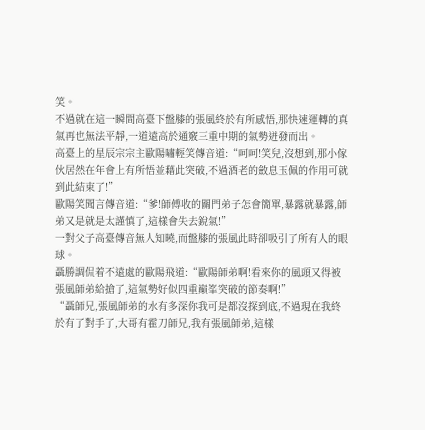笑。
不過就在這一瞬間高臺下盤膝的張風終於有所感悟,那快速運轉的真氣再也無法平靜,一道遠高於通竅三重中期的氣勢迸發而出。
高臺上的星辰宗宗主歐陽嘯輕笑傳音道:“呵呵!笑兒,沒想到,那小傢伙居然在年會上有所悟並藉此突破,不過酒老的斂息玉佩的作用可就到此結束了!”
歐陽笑聞言傳音道:“爹!師傅收的關門弟子怎會簡單,暴露就暴露,師弟又是就是太謹慎了,這樣會失去銳氣!”
一對父子高臺傳音無人知曉,而盤膝的張風此時卻吸引了所有人的眼球。
聶勝調侃着不遠處的歐陽飛道:“歐陽師弟啊!看來你的風頭又得被張風師弟給搶了,這氣勢好似四重巔峯突破的節奏啊!”
“聶師兄,張風師弟的水有多深你我可是都沒探到底,不過現在我終於有了對手了,大哥有霍刀師兄,我有張風師弟,這樣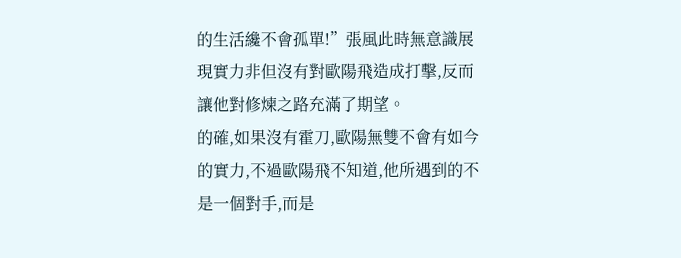的生活纔不會孤單!”張風此時無意識展現實力非但沒有對歐陽飛造成打擊,反而讓他對修煉之路充滿了期望。
的確,如果沒有霍刀,歐陽無雙不會有如今的實力,不過歐陽飛不知道,他所遇到的不是一個對手,而是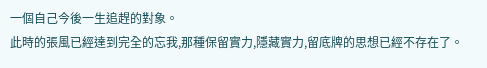一個自己今後一生追趕的對象。
此時的張風已經達到完全的忘我,那種保留實力,隱藏實力,留底牌的思想已經不存在了。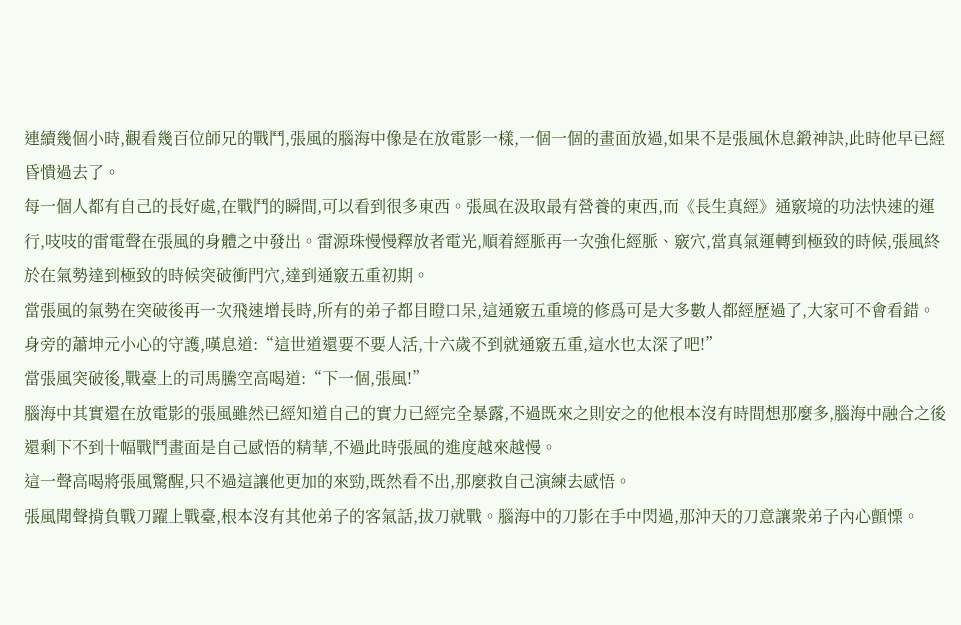連續幾個小時,觀看幾百位師兄的戰鬥,張風的腦海中像是在放電影一樣,一個一個的畫面放過,如果不是張風休息鍛神訣,此時他早已經昏憒過去了。
每一個人都有自己的長好處,在戰鬥的瞬間,可以看到很多東西。張風在汲取最有營養的東西,而《長生真經》通竅境的功法快速的運行,吱吱的雷電聲在張風的身體之中發出。雷源珠慢慢釋放者電光,順着經脈再一次強化經脈、竅穴,當真氣運轉到極致的時候,張風終於在氣勢達到極致的時候突破衝門穴,達到通竅五重初期。
當張風的氣勢在突破後再一次飛速增長時,所有的弟子都目瞪口呆,這通竅五重境的修爲可是大多數人都經歷過了,大家可不會看錯。
身旁的蕭坤元小心的守護,嘆息道:“這世道還要不要人活,十六歲不到就通竅五重,這水也太深了吧!”
當張風突破後,戰臺上的司馬騰空高喝道:“下一個,張風!”
腦海中其實還在放電影的張風雖然已經知道自己的實力已經完全暴露,不過既來之則安之的他根本沒有時間想那麼多,腦海中融合之後還剩下不到十幅戰鬥畫面是自己感悟的精華,不過此時張風的進度越來越慢。
這一聲高喝將張風驚醒,只不過這讓他更加的來勁,既然看不出,那麼救自己演練去感悟。
張風聞聲揹負戰刀躍上戰臺,根本沒有其他弟子的客氣話,拔刀就戰。腦海中的刀影在手中閃過,那沖天的刀意讓衆弟子內心顫慄。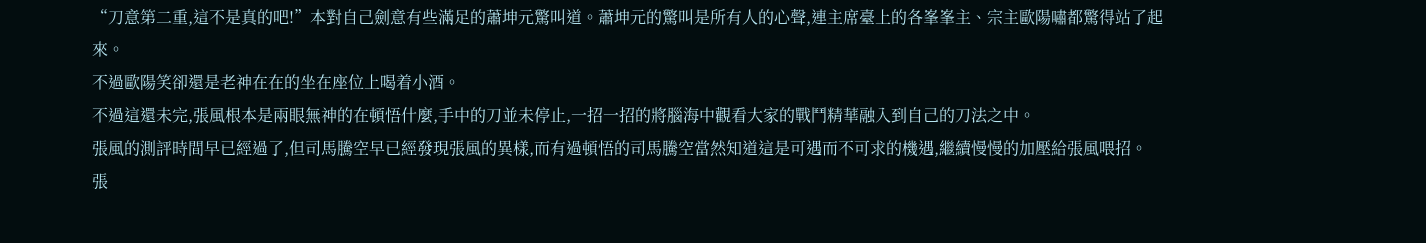“刀意第二重,這不是真的吧!”本對自己劍意有些滿足的蕭坤元驚叫道。蕭坤元的驚叫是所有人的心聲,連主席臺上的各峯峯主、宗主歐陽嘯都驚得站了起來。
不過歐陽笑卻還是老神在在的坐在座位上喝着小酒。
不過這還未完,張風根本是兩眼無神的在頓悟什麼,手中的刀並未停止,一招一招的將腦海中觀看大家的戰鬥精華融入到自己的刀法之中。
張風的測評時間早已經過了,但司馬騰空早已經發現張風的異樣,而有過頓悟的司馬騰空當然知道這是可遇而不可求的機遇,繼續慢慢的加壓給張風喂招。
張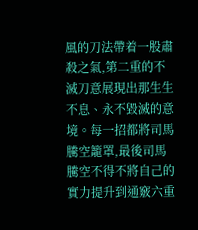風的刀法帶着一股肅殺之氣,第二重的不滅刀意展現出那生生不息、永不毀滅的意境。每一招都將司馬騰空籠罩,最後司馬騰空不得不將自己的實力提升到通竅六重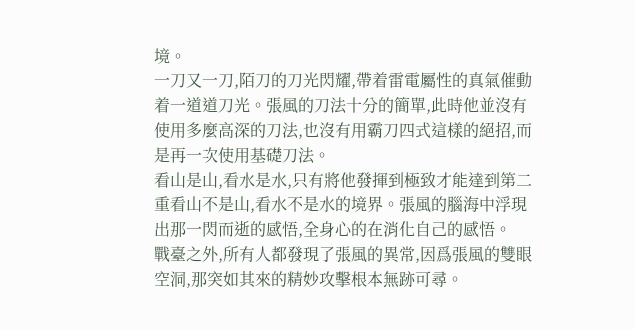境。
一刀又一刀,陌刀的刀光閃耀,帶着雷電屬性的真氣催動着一道道刀光。張風的刀法十分的簡單,此時他並沒有使用多麼高深的刀法,也沒有用霸刀四式這樣的絕招,而是再一次使用基礎刀法。
看山是山,看水是水,只有將他發揮到極致才能達到第二重看山不是山,看水不是水的境界。張風的腦海中浮現出那一閃而逝的感悟,全身心的在消化自己的感悟。
戰臺之外,所有人都發現了張風的異常,因爲張風的雙眼空洞,那突如其來的精妙攻擊根本無跡可尋。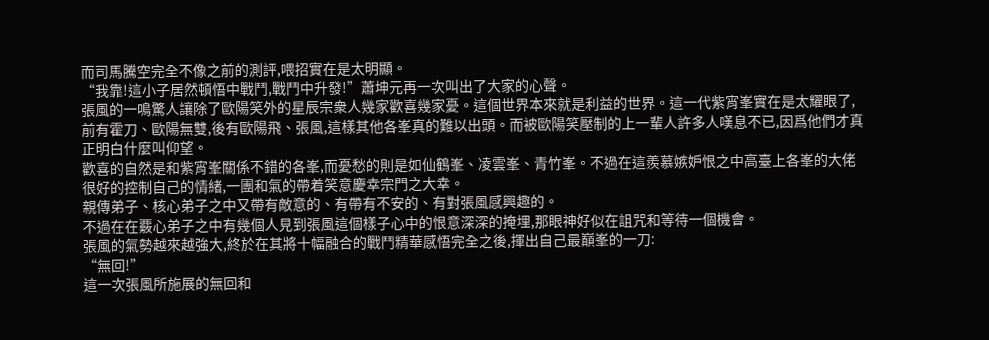而司馬騰空完全不像之前的測評,喂招實在是太明顯。
“我靠!這小子居然頓悟中戰鬥,戰鬥中升發!”蕭坤元再一次叫出了大家的心聲。
張風的一鳴驚人讓除了歐陽笑外的星辰宗衆人幾家歡喜幾家憂。這個世界本來就是利益的世界。這一代紫宵峯實在是太耀眼了,前有霍刀、歐陽無雙,後有歐陽飛、張風,這樣其他各峯真的難以出頭。而被歐陽笑壓制的上一輩人許多人嘆息不已,因爲他們才真正明白什麼叫仰望。
歡喜的自然是和紫宵峯關係不錯的各峯,而憂愁的則是如仙鶴峯、凌雲峯、青竹峯。不過在這羨慕嫉妒恨之中高臺上各峯的大佬很好的控制自己的情緒,一團和氣的帶着笑意慶幸宗門之大幸。
親傳弟子、核心弟子之中又帶有敵意的、有帶有不安的、有對張風感興趣的。
不過在在覈心弟子之中有幾個人見到張風這個樣子心中的恨意深深的掩埋,那眼神好似在詛咒和等待一個機會。
張風的氣勢越來越強大,終於在其將十幅融合的戰鬥精華感悟完全之後,揮出自己最巔峯的一刀:
“無回!”
這一次張風所施展的無回和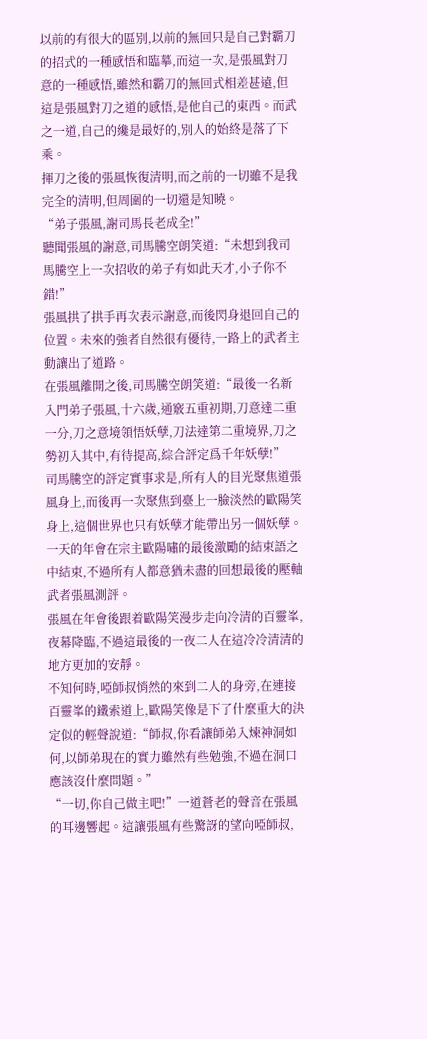以前的有很大的區別,以前的無回只是自己對霸刀的招式的一種感悟和臨摹,而這一次,是張風對刀意的一種感悟,雖然和霸刀的無回式相差甚遠,但這是張風對刀之道的感悟,是他自己的東西。而武之一道,自己的纔是最好的,別人的始終是落了下乘。
揮刀之後的張風恢復清明,而之前的一切雖不是我完全的清明,但周圍的一切還是知曉。
“弟子張風,謝司馬長老成全!”
聽聞張風的謝意,司馬騰空朗笑道:“未想到我司馬騰空上一次招收的弟子有如此天才,小子你不錯!”
張風拱了拱手再次表示謝意,而後閃身退回自己的位置。未來的強者自然很有優待,一路上的武者主動讓出了道路。
在張風離開之後,司馬騰空朗笑道:“最後一名新入門弟子張風,十六歲,通竅五重初期,刀意達二重一分,刀之意境領悟妖孽,刀法達第二重境界,刀之勢初入其中,有待提高,綜合評定爲千年妖孽!”
司馬騰空的評定實事求是,所有人的目光聚焦道張風身上,而後再一次聚焦到臺上一臉淡然的歐陽笑身上,這個世界也只有妖孽才能帶出另一個妖孽。
一天的年會在宗主歐陽嘯的最後激勵的結束語之中結束,不過所有人都意猶未盡的回想最後的壓軸武者張風測評。
張風在年會後跟着歐陽笑漫步走向冷清的百靈峯,夜幕降臨,不過這最後的一夜二人在這冷冷清清的地方更加的安靜。
不知何時,啞師叔悄然的來到二人的身旁,在連接百靈峯的鐵索道上,歐陽笑像是下了什麼重大的決定似的輕聲說道:“師叔,你看讓師弟入煉神洞如何,以師弟現在的實力雖然有些勉強,不過在洞口應該沒什麼問題。”
“一切,你自己做主吧!”一道蒼老的聲音在張風的耳邊響起。這讓張風有些驚訝的望向啞師叔,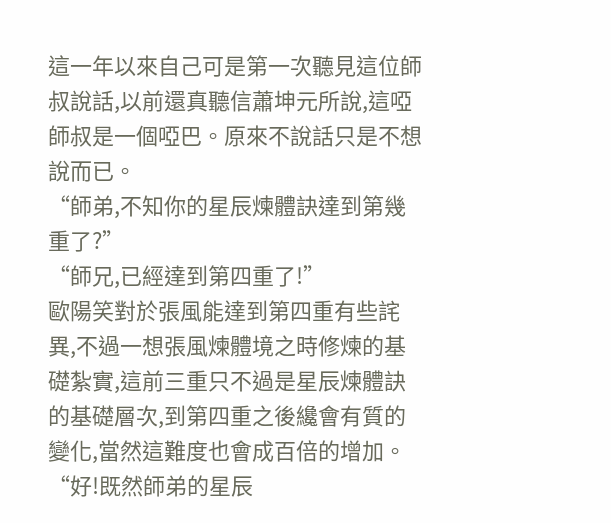這一年以來自己可是第一次聽見這位師叔說話,以前還真聽信蕭坤元所說,這啞師叔是一個啞巴。原來不說話只是不想說而已。
“師弟,不知你的星辰煉體訣達到第幾重了?”
“師兄,已經達到第四重了!”
歐陽笑對於張風能達到第四重有些詫異,不過一想張風煉體境之時修煉的基礎紮實,這前三重只不過是星辰煉體訣的基礎層次,到第四重之後纔會有質的變化,當然這難度也會成百倍的增加。
“好!既然師弟的星辰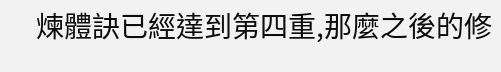煉體訣已經達到第四重,那麼之後的修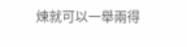煉就可以一舉兩得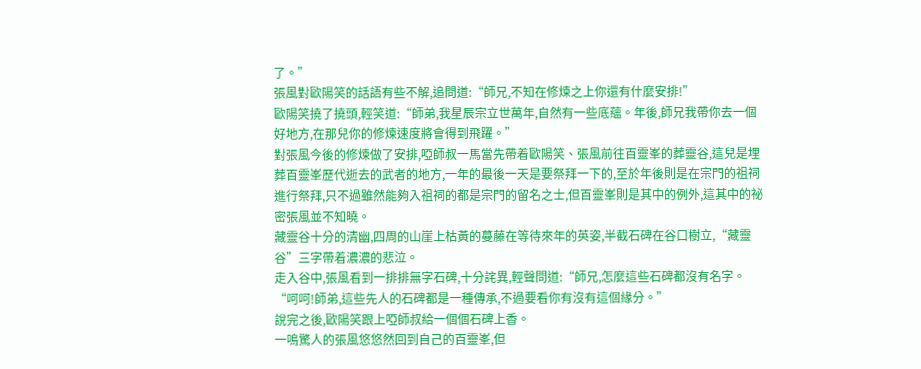了。”
張風對歐陽笑的話語有些不解,追問道:“師兄,不知在修煉之上你還有什麼安排!”
歐陽笑撓了撓頭,輕笑道:“師弟,我星辰宗立世萬年,自然有一些底蘊。年後,師兄我帶你去一個好地方,在那兒你的修煉速度將會得到飛躍。”
對張風今後的修煉做了安排,啞師叔一馬當先帶着歐陽笑、張風前往百靈峯的葬靈谷,這兒是埋葬百靈峯歷代逝去的武者的地方,一年的最後一天是要祭拜一下的,至於年後則是在宗門的祖祠進行祭拜,只不過雖然能夠入祖祠的都是宗門的留名之士,但百靈峯則是其中的例外,這其中的祕密張風並不知曉。
藏靈谷十分的清幽,四周的山崖上枯黃的蔓藤在等待來年的英姿,半截石碑在谷口樹立,“藏靈谷”三字帶着濃濃的悲泣。
走入谷中,張風看到一排排無字石碑,十分詫異,輕聲問道:“師兄,怎麼這些石碑都沒有名字。
“呵呵!師弟,這些先人的石碑都是一種傳承,不過要看你有沒有這個緣分。”
說完之後,歐陽笑跟上啞師叔給一個個石碑上香。
一鳴驚人的張風悠悠然回到自己的百靈峯,但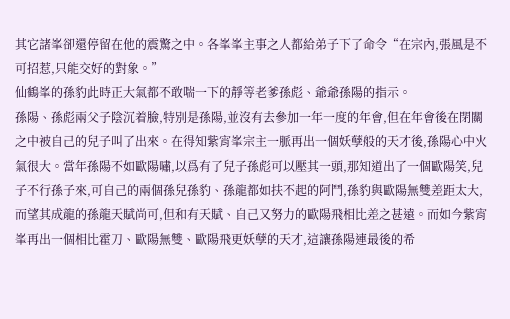其它諸峯卻還停留在他的震驚之中。各峯峯主事之人都給弟子下了命令“在宗內,張風是不可招惹,只能交好的對象。”
仙鶴峯的孫豹此時正大氣都不敢喘一下的靜等老爹孫彪、爺爺孫陽的指示。
孫陽、孫彪兩父子陰沉着臉,特別是孫陽,並沒有去參加一年一度的年會,但在年會後在閉關之中被自己的兒子叫了出來。在得知紫宵峯宗主一脈再出一個妖孽般的天才後,孫陽心中火氣很大。當年孫陽不如歐陽嘯,以爲有了兒子孫彪可以壓其一頭,那知道出了一個歐陽笑,兒子不行孫子來,可自己的兩個孫兒孫豹、孫龍都如扶不起的阿鬥,孫豹與歐陽無雙差距太大,而望其成龍的孫龍天賦尚可,但和有天賦、自己又努力的歐陽飛相比差之甚遠。而如今紫宵峯再出一個相比霍刀、歐陽無雙、歐陽飛更妖孽的天才,這讓孫陽連最後的希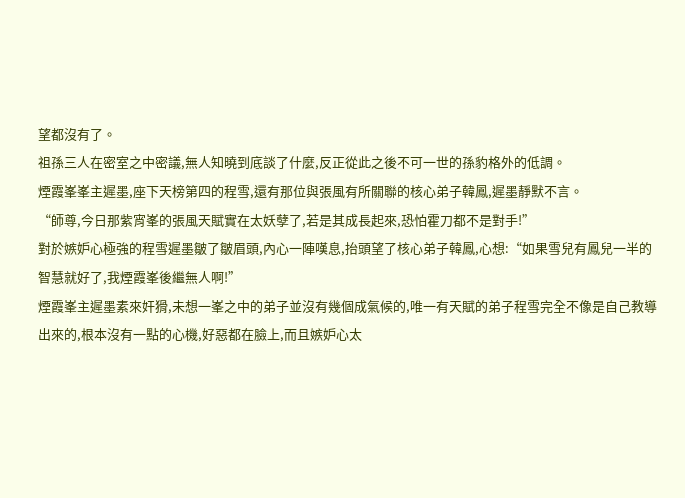望都沒有了。
祖孫三人在密室之中密議,無人知曉到底談了什麼,反正從此之後不可一世的孫豹格外的低調。
煙霞峯峯主遲墨,座下天榜第四的程雪,還有那位與張風有所關聯的核心弟子韓鳳,遲墨靜默不言。
“師尊,今日那紫宵峯的張風天賦實在太妖孽了,若是其成長起來,恐怕霍刀都不是對手!”
對於嫉妒心極強的程雪遲墨皺了皺眉頭,內心一陣嘆息,抬頭望了核心弟子韓鳳,心想:“如果雪兒有鳳兒一半的智慧就好了,我煙霞峯後繼無人啊!”
煙霞峯主遲墨素來奸猾,未想一峯之中的弟子並沒有幾個成氣候的,唯一有天賦的弟子程雪完全不像是自己教導出來的,根本沒有一點的心機,好惡都在臉上,而且嫉妒心太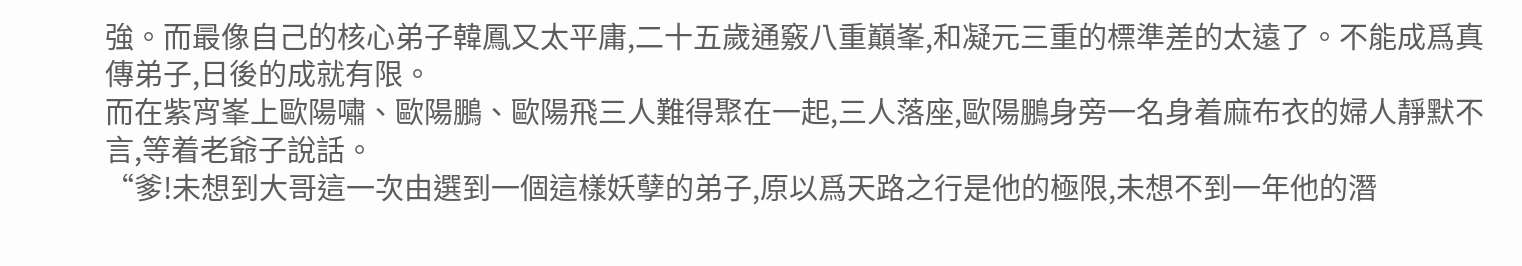強。而最像自己的核心弟子韓鳳又太平庸,二十五歲通竅八重巔峯,和凝元三重的標準差的太遠了。不能成爲真傳弟子,日後的成就有限。
而在紫宵峯上歐陽嘯、歐陽鵬、歐陽飛三人難得聚在一起,三人落座,歐陽鵬身旁一名身着麻布衣的婦人靜默不言,等着老爺子說話。
“爹!未想到大哥這一次由選到一個這樣妖孽的弟子,原以爲天路之行是他的極限,未想不到一年他的潛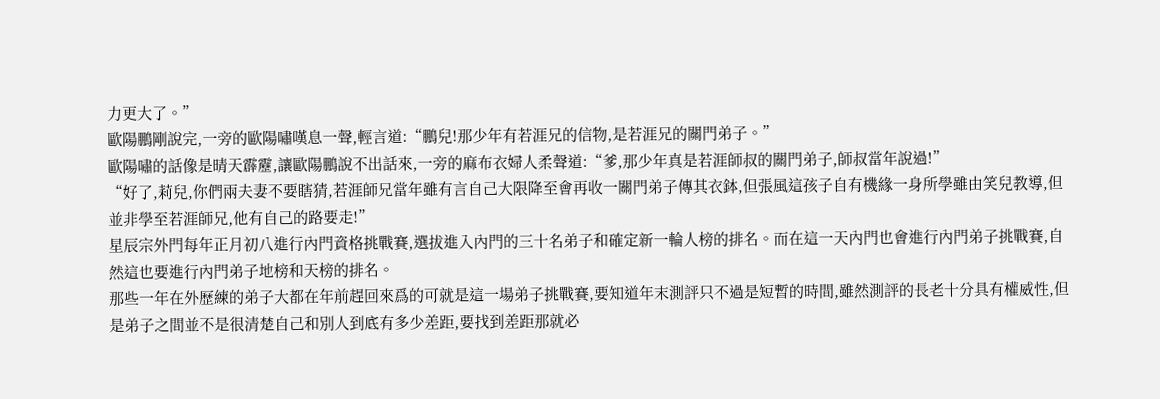力更大了。”
歐陽鵬剛說完,一旁的歐陽嘯嘆息一聲,輕言道:“鵬兒!那少年有若涯兄的信物,是若涯兄的關門弟子。”
歐陽嘯的話像是晴天霹靂,讓歐陽鵬說不出話來,一旁的麻布衣婦人柔聲道:“爹,那少年真是若涯師叔的關門弟子,師叔當年說過!”
“好了,莉兒,你們兩夫妻不要瞎猜,若涯師兄當年雖有言自己大限降至會再收一關門弟子傳其衣鉢,但張風這孩子自有機緣一身所學雖由笑兒教導,但並非學至若涯師兄,他有自己的路要走!”
星辰宗外門每年正月初八進行內門資格挑戰賽,選拔進入內門的三十名弟子和確定新一輪人榜的排名。而在這一天內門也會進行內門弟子挑戰賽,自然這也要進行內門弟子地榜和天榜的排名。
那些一年在外歷練的弟子大都在年前趕回來爲的可就是這一場弟子挑戰賽,要知道年末測評只不過是短暫的時間,雖然測評的長老十分具有權威性,但是弟子之間並不是很清楚自己和別人到底有多少差距,要找到差距那就必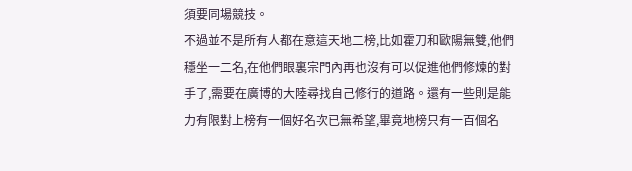須要同場競技。
不過並不是所有人都在意這天地二榜,比如霍刀和歐陽無雙,他們穩坐一二名,在他們眼裏宗門內再也沒有可以促進他們修煉的對手了,需要在廣博的大陸尋找自己修行的道路。還有一些則是能力有限對上榜有一個好名次已無希望,畢竟地榜只有一百個名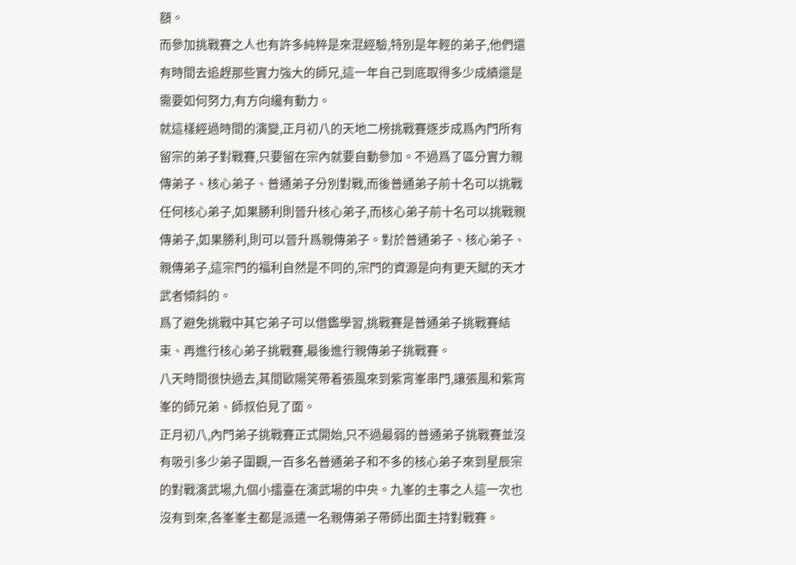額。
而參加挑戰賽之人也有許多純粹是來混經驗,特別是年輕的弟子,他們還有時間去追趕那些實力強大的師兄,這一年自己到底取得多少成績還是需要如何努力,有方向纔有動力。
就這樣經過時間的演變,正月初八的天地二榜挑戰賽逐步成爲內門所有留宗的弟子對戰賽,只要留在宗內就要自動參加。不過爲了區分實力親傳弟子、核心弟子、普通弟子分別對戰,而後普通弟子前十名可以挑戰任何核心弟子,如果勝利則晉升核心弟子,而核心弟子前十名可以挑戰親傳弟子,如果勝利,則可以晉升爲親傳弟子。對於普通弟子、核心弟子、親傳弟子,這宗門的福利自然是不同的,宗門的資源是向有更天賦的天才武者傾斜的。
爲了避免挑戰中其它弟子可以借鑑學習,挑戰賽是普通弟子挑戰賽結束、再進行核心弟子挑戰賽,最後進行親傳弟子挑戰賽。
八天時間很快過去,其間歐陽笑帶着張風來到紫宵峯串門,讓張風和紫宵峯的師兄弟、師叔伯見了面。
正月初八,內門弟子挑戰賽正式開始,只不過最弱的普通弟子挑戰賽並沒有吸引多少弟子圍觀,一百多名普通弟子和不多的核心弟子來到星辰宗的對戰演武場,九個小擂臺在演武場的中央。九峯的主事之人這一次也沒有到來,各峯峯主都是派遣一名親傳弟子帶師出面主持對戰賽。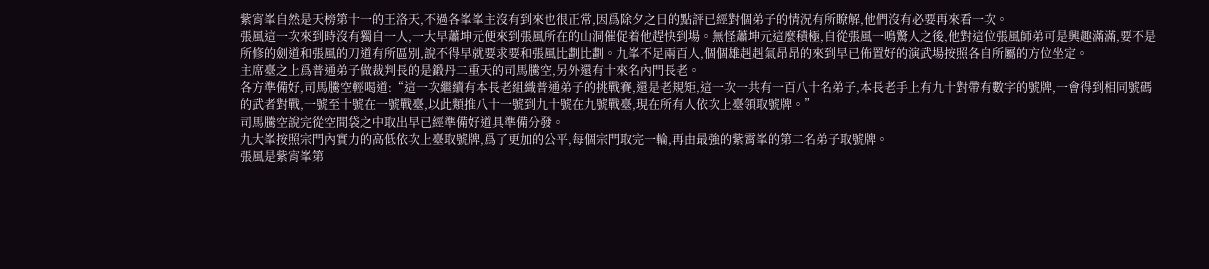紫宵峯自然是天榜第十一的王洛天,不過各峯峯主沒有到來也很正常,因爲除夕之日的點評已經對個弟子的情況有所瞭解,他們沒有必要再來看一次。
張風這一次來到時沒有獨自一人,一大早蕭坤元便來到張風所在的山洞催促着他趕快到場。無怪蕭坤元這麼積極,自從張風一鳴驚人之後,他對這位張風師弟可是興趣滿滿,要不是所修的劍道和張風的刀道有所區別,說不得早就要求要和張風比劃比劃。九峯不足兩百人,個個雄赳赳氣昂昂的來到早已佈置好的演武場按照各自所屬的方位坐定。
主席臺之上爲普通弟子做裁判長的是鍛丹二重天的司馬騰空,另外還有十來名內門長老。
各方準備好,司馬騰空輕喝道:“這一次繼續有本長老組織普通弟子的挑戰賽,還是老規矩,這一次一共有一百八十名弟子,本長老手上有九十對帶有數字的號牌,一會得到相同號碼的武者對戰,一號至十號在一號戰臺,以此類推八十一號到九十號在九號戰臺,現在所有人依次上臺領取號牌。”
司馬騰空說完從空間袋之中取出早已經準備好道具準備分發。
九大峯按照宗門內實力的高低依次上臺取號牌,爲了更加的公平,每個宗門取完一輪,再由最強的紫霄峯的第二名弟子取號牌。
張風是紫宵峯第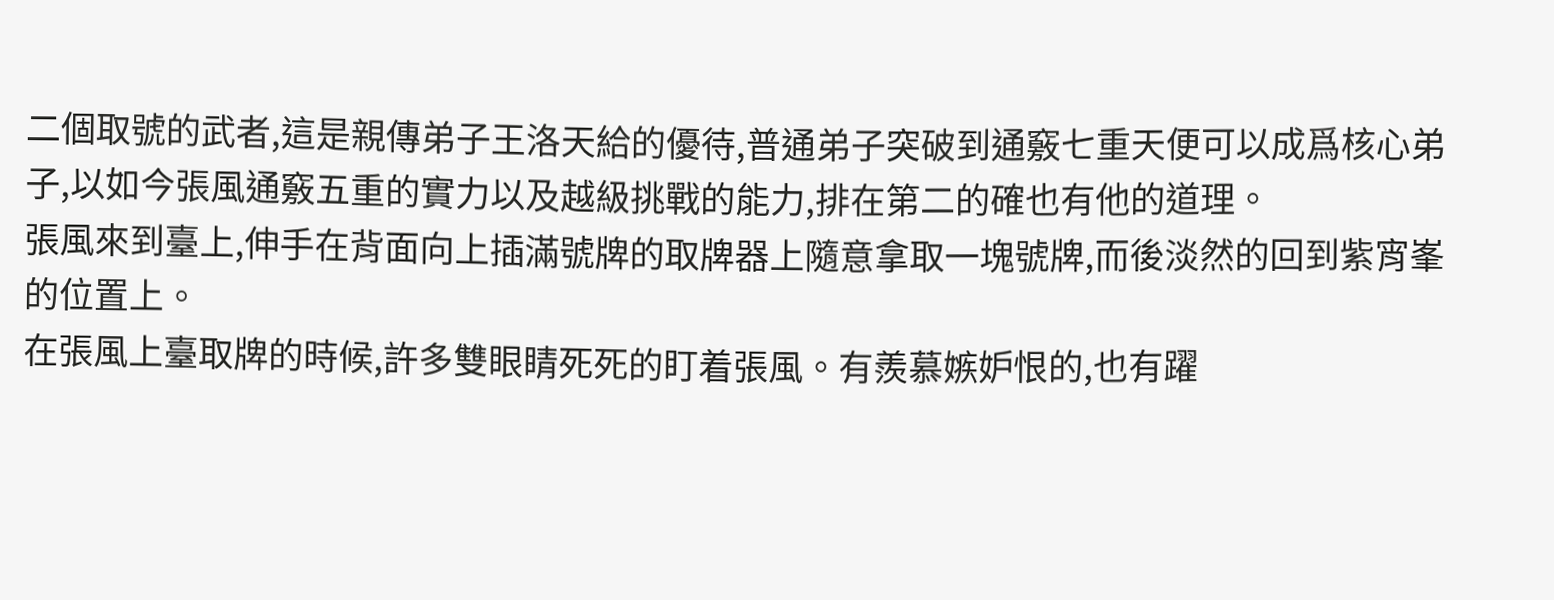二個取號的武者,這是親傳弟子王洛天給的優待,普通弟子突破到通竅七重天便可以成爲核心弟子,以如今張風通竅五重的實力以及越級挑戰的能力,排在第二的確也有他的道理。
張風來到臺上,伸手在背面向上插滿號牌的取牌器上隨意拿取一塊號牌,而後淡然的回到紫宵峯的位置上。
在張風上臺取牌的時候,許多雙眼睛死死的盯着張風。有羨慕嫉妒恨的,也有躍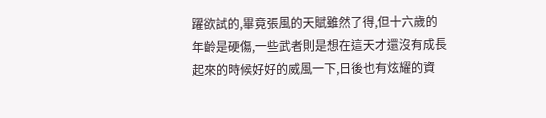躍欲試的,畢竟張風的天賦雖然了得,但十六歲的年齡是硬傷,一些武者則是想在這天才還沒有成長起來的時候好好的威風一下,日後也有炫耀的資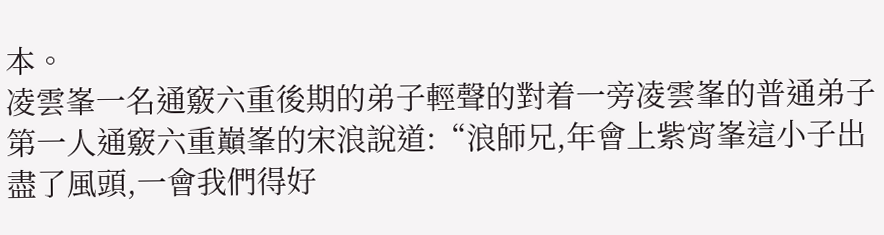本。
凌雲峯一名通竅六重後期的弟子輕聲的對着一旁凌雲峯的普通弟子第一人通竅六重巔峯的宋浪說道:“浪師兄,年會上紫宵峯這小子出盡了風頭,一會我們得好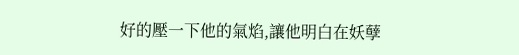好的壓一下他的氣焰,讓他明白在妖孽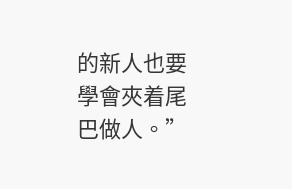的新人也要學會夾着尾巴做人。”